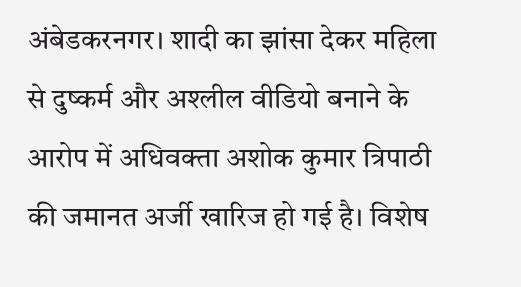अंबेडकरनगर। शादी का झांसा देकर महिला से दुष्कर्म और अश्लील वीडियो बनाने के आरोप में अधिवक्ता अशोक कुमार त्रिपाठी की जमानत अर्जी खारिज हो गई है। विशेष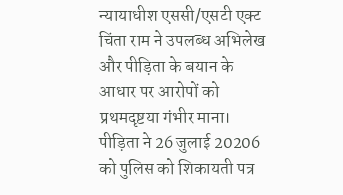न्यायाधीश एससी/एसटी एक्ट चिंता राम ने उपलब्ध अभिलेख और पीड़िता के बयान के आधार पर आरोपों को प्रथमदृष्टया गंभीर माना।
पीड़िता ने 26 जुलाई 20206 को पुलिस को शिकायती पत्र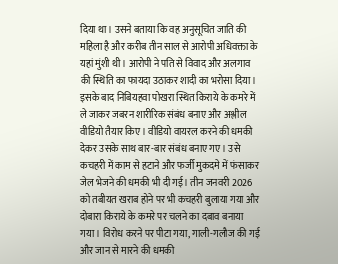दिया था। उसने बताया कि वह अनुसूचित जाति की महिला है और करीब तीन साल से आरोपी अधिवक्ता के यहां मुंशी थी। आरोपी ने पति से विवाद और अलगाव की स्थिति का फायदा उठाकर शादी का भरोसा दिया। इसके बाद निबियहवा पोखरा स्थित किराये के कमरे में ले जाकर जबरन शारीरिक संबंध बनाए और अश्लील वीडियो तैयार किए। वीडियो वायरल करने की धमकी देकर उसके साथ बार-बार संबंध बनाए गए। उसे कचहरी में काम से हटाने और फर्जी मुकदमे में फंसाकर जेल भेजने की धमकी भी दी गई। तीन जनवरी 2026 को तबीयत खराब होने पर भी कचहरी बुलाया गया और दोबारा किराये के कमरे पर चलने का दबाव बनाया गया। विरोध करने पर पीटा गया, गाली-गलौज की गई और जान से मारने की धमकी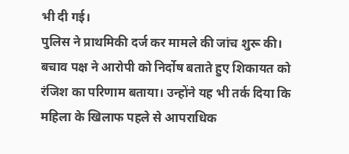भी दी गई।
पुलिस ने प्राथमिकी दर्ज कर मामले की जांच शुरू की। बचाव पक्ष ने आरोपी को निर्दोष बताते हुए शिकायत को रंजिश का परिणाम बताया। उन्होंने यह भी तर्क दिया कि महिला के खिलाफ पहले से आपराधिक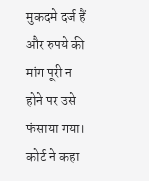मुकदमे दर्ज हैं और रुपये की मांग पूरी न होने पर उसे फंसाया गया। कोर्ट ने कहा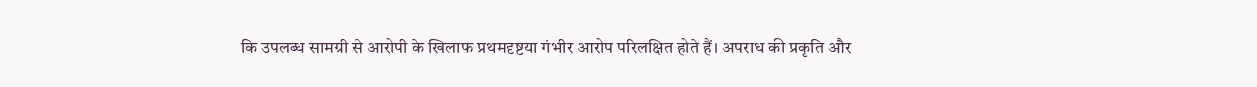कि उपलब्ध सामग्री से आरोपी के खिलाफ प्रथमदृष्टया गंभीर आरोप परिलक्षित होते हैं। अपराध की प्रकृति और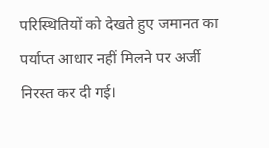परिस्थितियों को देखते हुए जमानत का पर्याप्त आधार नहीं मिलने पर अर्जी निरस्त कर दी गई।